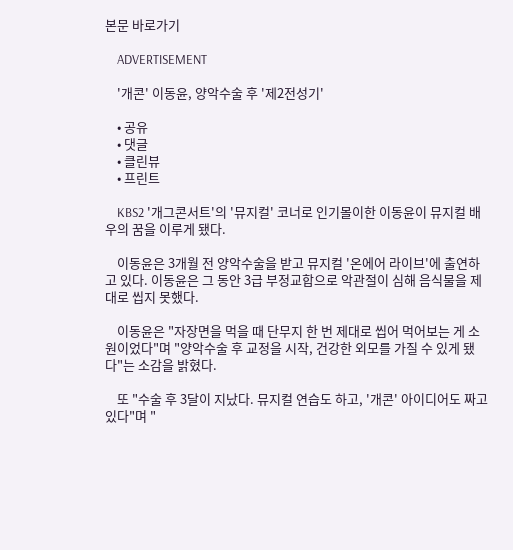본문 바로가기

    ADVERTISEMENT

    '개콘' 이동윤, 양악수술 후 '제2전성기'

    • 공유
    • 댓글
    • 클린뷰
    • 프린트

    KBS2 '개그콘서트'의 '뮤지컬' 코너로 인기몰이한 이동윤이 뮤지컬 배우의 꿈을 이루게 됐다.

    이동윤은 3개월 전 양악수술을 받고 뮤지컬 '온에어 라이브'에 출연하고 있다. 이동윤은 그 동안 3급 부정교합으로 악관절이 심해 음식물을 제대로 씹지 못했다.

    이동윤은 "자장면을 먹을 때 단무지 한 번 제대로 씹어 먹어보는 게 소원이었다"며 "양악수술 후 교정을 시작, 건강한 외모를 가질 수 있게 됐다"는 소감을 밝혔다.

    또 "수술 후 3달이 지났다. 뮤지컬 연습도 하고, '개콘' 아이디어도 짜고 있다"며 "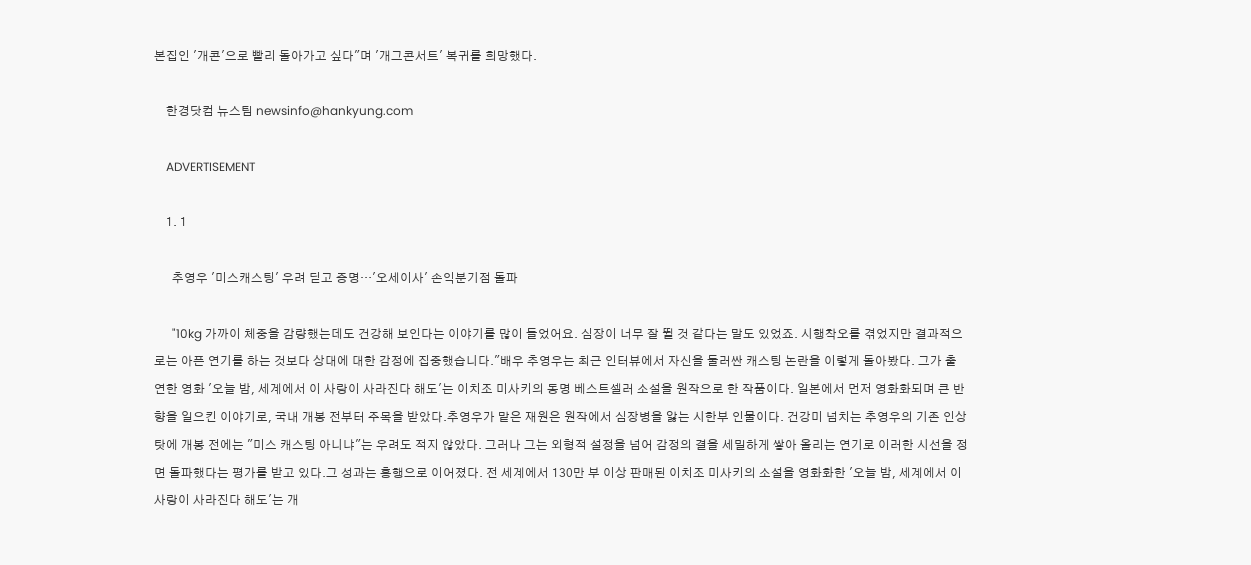본집인 '개콘'으로 빨리 돌아가고 싶다"며 '개그콘서트' 복귀를 희망했다.

    한경닷컴 뉴스팀 newsinfo@hankyung.com

    ADVERTISEMENT

    1. 1

      추영우 '미스캐스팅' 우려 딛고 증명…'오세이사' 손익분기점 돌파

      "10kg 가까이 체중을 감량했는데도 건강해 보인다는 이야기를 많이 들었어요. 심장이 너무 잘 뛸 것 같다는 말도 있었죠. 시행착오를 겪었지만 결과적으로는 아픈 연기를 하는 것보다 상대에 대한 감정에 집중했습니다."배우 추영우는 최근 인터뷰에서 자신을 둘러싼 캐스팅 논란을 이렇게 돌아봤다. 그가 출연한 영화 '오늘 밤, 세계에서 이 사랑이 사라진다 해도'는 이치조 미사키의 동명 베스트셀러 소설을 원작으로 한 작품이다. 일본에서 먼저 영화화되며 큰 반향을 일으킨 이야기로, 국내 개봉 전부터 주목을 받았다.추영우가 맡은 재원은 원작에서 심장병을 앓는 시한부 인물이다. 건강미 넘치는 추영우의 기존 인상 탓에 개봉 전에는 "미스 캐스팅 아니냐"는 우려도 적지 않았다. 그러나 그는 외형적 설정을 넘어 감정의 결을 세밀하게 쌓아 올리는 연기로 이러한 시선을 정면 돌파했다는 평가를 받고 있다.그 성과는 흥행으로 이어졌다. 전 세계에서 130만 부 이상 판매된 이치조 미사키의 소설을 영화화한 '오늘 밤, 세계에서 이 사랑이 사라진다 해도'는 개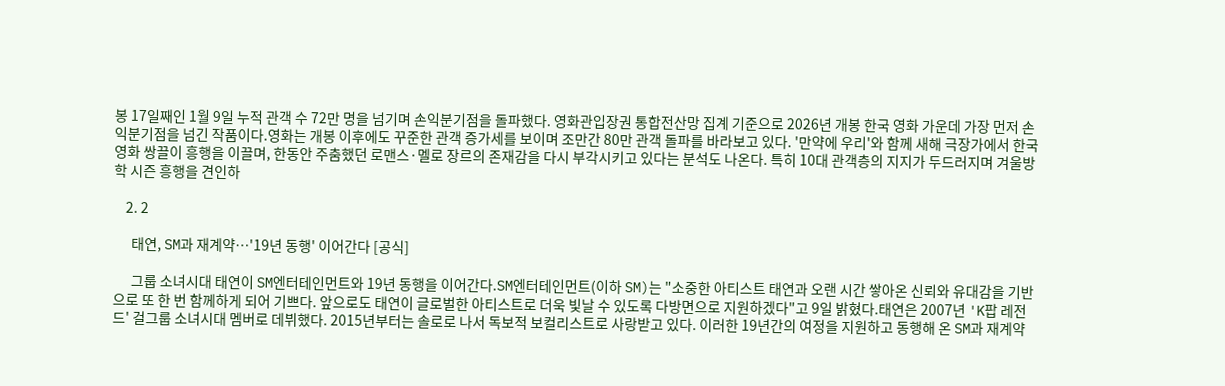봉 17일째인 1월 9일 누적 관객 수 72만 명을 넘기며 손익분기점을 돌파했다. 영화관입장권 통합전산망 집계 기준으로 2026년 개봉 한국 영화 가운데 가장 먼저 손익분기점을 넘긴 작품이다.영화는 개봉 이후에도 꾸준한 관객 증가세를 보이며 조만간 80만 관객 돌파를 바라보고 있다. '만약에 우리'와 함께 새해 극장가에서 한국 영화 쌍끌이 흥행을 이끌며, 한동안 주춤했던 로맨스·멜로 장르의 존재감을 다시 부각시키고 있다는 분석도 나온다. 특히 10대 관객층의 지지가 두드러지며 겨울방학 시즌 흥행을 견인하

    2. 2

      태연, SM과 재계약…'19년 동행' 이어간다 [공식]

      그룹 소녀시대 태연이 SM엔터테인먼트와 19년 동행을 이어간다.SM엔터테인먼트(이하 SM)는 "소중한 아티스트 태연과 오랜 시간 쌓아온 신뢰와 유대감을 기반으로 또 한 번 함께하게 되어 기쁘다. 앞으로도 태연이 글로벌한 아티스트로 더욱 빛날 수 있도록 다방면으로 지원하겠다"고 9일 밝혔다.태연은 2007년 'K팝 레전드' 걸그룹 소녀시대 멤버로 데뷔했다. 2015년부터는 솔로로 나서 독보적 보컬리스트로 사랑받고 있다. 이러한 19년간의 여정을 지원하고 동행해 온 SM과 재계약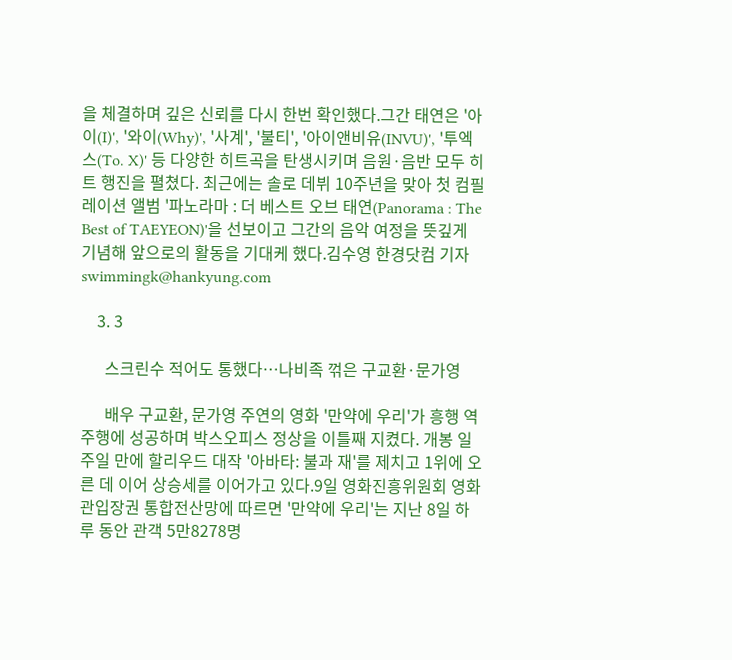을 체결하며 깊은 신뢰를 다시 한번 확인했다.그간 태연은 '아이(I)', '와이(Why)', '사계', '불티', '아이앤비유(INVU)', '투엑스(To. X)' 등 다양한 히트곡을 탄생시키며 음원·음반 모두 히트 행진을 펼쳤다. 최근에는 솔로 데뷔 10주년을 맞아 첫 컴필레이션 앨범 '파노라마 : 더 베스트 오브 태연(Panorama : The Best of TAEYEON)'을 선보이고 그간의 음악 여정을 뜻깊게 기념해 앞으로의 활동을 기대케 했다.김수영 한경닷컴 기자 swimmingk@hankyung.com

    3. 3

      스크린수 적어도 통했다…나비족 꺾은 구교환·문가영

      배우 구교환, 문가영 주연의 영화 '만약에 우리'가 흥행 역주행에 성공하며 박스오피스 정상을 이틀째 지켰다. 개봉 일주일 만에 할리우드 대작 '아바타: 불과 재'를 제치고 1위에 오른 데 이어 상승세를 이어가고 있다.9일 영화진흥위원회 영화관입장권 통합전산망에 따르면 '만약에 우리'는 지난 8일 하루 동안 관객 5만8278명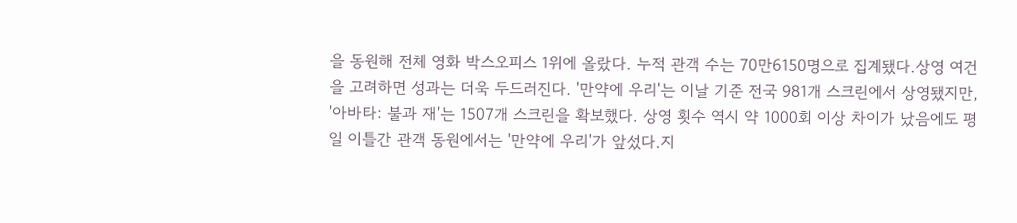을 동원해 전체 영화 박스오피스 1위에 올랐다. 누적 관객 수는 70만6150명으로 집계됐다.상영 여건을 고려하면 성과는 더욱 두드러진다. '만약에 우리'는 이날 기준 전국 981개 스크린에서 상영됐지만, '아바타: 불과 재'는 1507개 스크린을 확보했다. 상영 횟수 역시 약 1000회 이상 차이가 났음에도 평일 이틀간 관객 동원에서는 '만약에 우리'가 앞섰다.지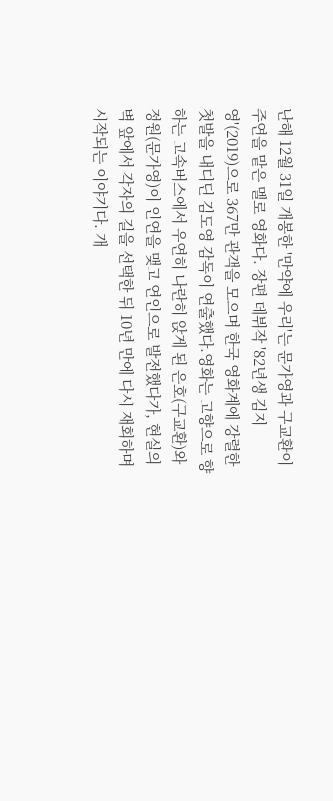난해 12월 31일 개봉한 '만약에 우리'는 문가영과 구교환이 주연을 맡은 멜로 영화다. 장편 데뷔작 '82년생 김지영'(2019)으로 367만 관객을 모으며 한국 영화계에 강렬한 첫발을 내디딘 김도영 감독이 연출했다.영화는 고향으로 향하는 고속버스에서 우연히 나란히 앉게 된 은호(구교환)와 정원(문가영)이 인연을 맺고 연인으로 발전했다가, 현실의 벽 앞에서 각자의 길을 선택한 뒤 10년 만에 다시 재회하며 시작되는 이야기다. 개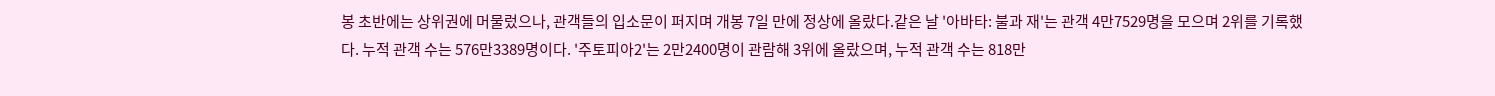봉 초반에는 상위권에 머물렀으나, 관객들의 입소문이 퍼지며 개봉 7일 만에 정상에 올랐다.같은 날 '아바타: 불과 재'는 관객 4만7529명을 모으며 2위를 기록했다. 누적 관객 수는 576만3389명이다. '주토피아2'는 2만2400명이 관람해 3위에 올랐으며, 누적 관객 수는 818만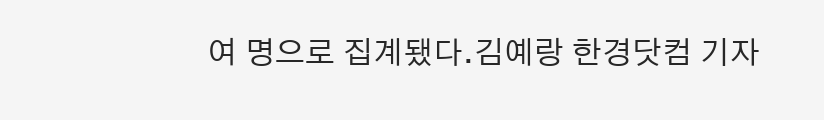여 명으로 집계됐다.김예랑 한경닷컴 기자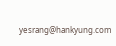yesrang@hankyung.com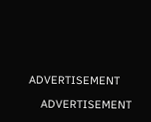ADVERTISEMENT

    ADVERTISEMENT